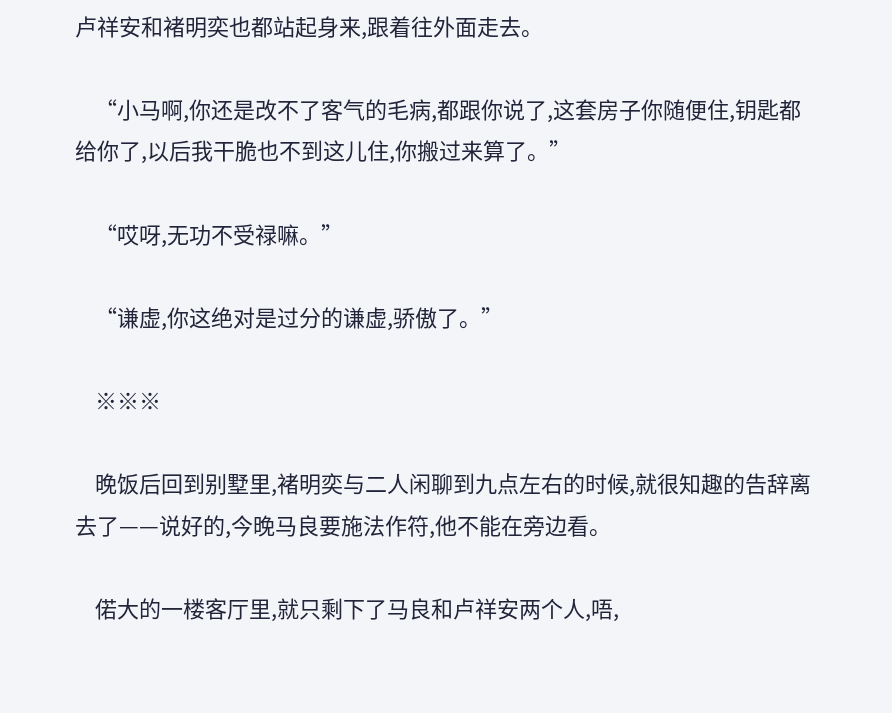卢祥安和褚明奕也都站起身来,跟着往外面走去。

    “小马啊,你还是改不了客气的毛病,都跟你说了,这套房子你随便住,钥匙都给你了,以后我干脆也不到这儿住,你搬过来算了。”

    “哎呀,无功不受禄嘛。”

    “谦虚,你这绝对是过分的谦虚,骄傲了。”

    ※※※

    晚饭后回到别墅里,褚明奕与二人闲聊到九点左右的时候,就很知趣的告辞离去了——说好的,今晚马良要施法作符,他不能在旁边看。

    偌大的一楼客厅里,就只剩下了马良和卢祥安两个人,唔,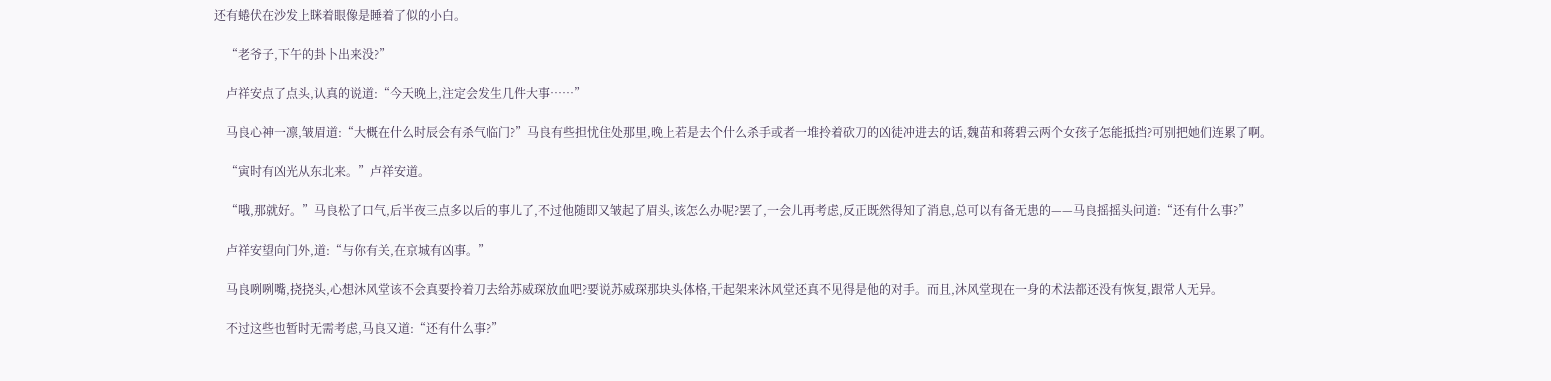还有蜷伏在沙发上眯着眼像是睡着了似的小白。

    “老爷子,下午的卦卜出来没?”

    卢祥安点了点头,认真的说道:“今天晚上,注定会发生几件大事……”

    马良心神一凛,皱眉道:“大概在什么时辰会有杀气临门?”马良有些担忧住处那里,晚上若是去个什么杀手或者一堆拎着砍刀的凶徒冲进去的话,魏苗和蒋碧云两个女孩子怎能抵挡?可别把她们连累了啊。

    “寅时有凶光从东北来。”卢祥安道。

    “哦,那就好。”马良松了口气,后半夜三点多以后的事儿了,不过他随即又皱起了眉头,该怎么办呢?罢了,一会儿再考虑,反正既然得知了消息,总可以有备无患的——马良摇摇头问道:“还有什么事?”

    卢祥安望向门外,道:“与你有关,在京城有凶事。”

    马良咧咧嘴,挠挠头,心想沐风堂该不会真要拎着刀去给苏威琛放血吧?要说苏威琛那块头体格,干起架来沐风堂还真不见得是他的对手。而且,沐风堂现在一身的术法都还没有恢复,跟常人无异。

    不过这些也暂时无需考虑,马良又道:“还有什么事?”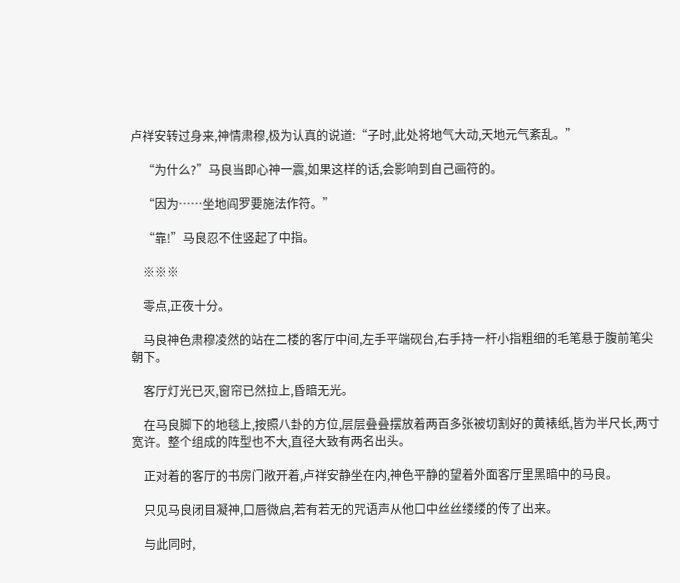卢祥安转过身来,神情肃穆,极为认真的说道:“子时,此处将地气大动,天地元气紊乱。”

    “为什么?”马良当即心神一震,如果这样的话,会影响到自己画符的。

    “因为……坐地阎罗要施法作符。”

    “靠!”马良忍不住竖起了中指。

    ※※※

    零点,正夜十分。

    马良神色肃穆凌然的站在二楼的客厅中间,左手平端砚台,右手持一杆小指粗细的毛笔悬于腹前笔尖朝下。

    客厅灯光已灭,窗帘已然拉上,昏暗无光。

    在马良脚下的地毯上,按照八卦的方位,层层叠叠摆放着两百多张被切割好的黄裱纸,皆为半尺长,两寸宽许。整个组成的阵型也不大,直径大致有两名出头。

    正对着的客厅的书房门敞开着,卢祥安静坐在内,神色平静的望着外面客厅里黑暗中的马良。

    只见马良闭目凝神,口唇微启,若有若无的咒语声从他口中丝丝缕缕的传了出来。

    与此同时,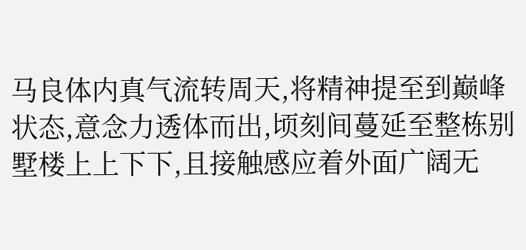马良体内真气流转周天,将精神提至到巅峰状态,意念力透体而出,顷刻间蔓延至整栋别墅楼上上下下,且接触感应着外面广阔无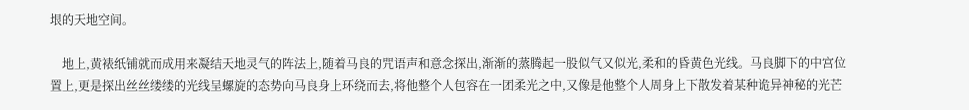垠的天地空间。

    地上,黄裱纸铺就而成用来凝结天地灵气的阵法上,随着马良的咒语声和意念探出,渐渐的蒸腾起一股似气又似光,柔和的昏黄色光线。马良脚下的中宫位置上,更是探出丝丝缕缕的光线呈螺旋的态势向马良身上环绕而去,将他整个人包容在一团柔光之中,又像是他整个人周身上下散发着某种诡异神秘的光芒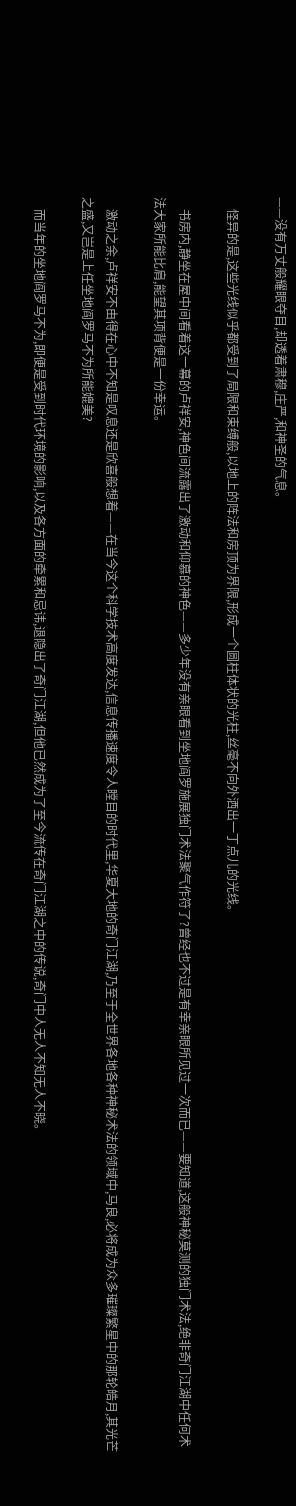——没有万丈般耀眼夺目,却透着肃穆,庄严,和神圣的气息。

    怪异的是,这些光线似乎都受到了局限和束缚般,以地上的阵法和房顶为界限,形成一个圆柱体状的光柱,丝毫不向外洒出一丁点儿的光线。

    书房内,静坐在屋中间看着这一幕的卢祥安,神色间流露出了激动和仰慕的神色——多少年没有亲眼看到坐地阎罗施展独门术法聚气作符了?曾经也不过是有幸亲眼所见过一次而已——要知道,这般神秘莫测的独门术法,绝非奇门江湖中任何术法大家所能比肩,能望其项背便是一份幸运。

    激动之余,卢祥安不由得在心中不知是叹息还是欣喜般想着——在当今这个科学技术高度发达,信息传播速度令人瞠目的时代里,华夏大地的奇门江湖,乃至于全世界各地各种神秘术法的领域中,马良,必将成为众多璀璨繁星中的那轮皓月,其光芒之盛,又岂是上任坐地阎罗马不为所能媲美?

    而当年的坐地阎罗马不为,即便是受到时代环境的影响,以及各方面的牵累和忌讳,退隐出了奇门江湖,但他已然成为了至今流传在奇门江湖之中的传说,奇门中人无人不知无人不晓。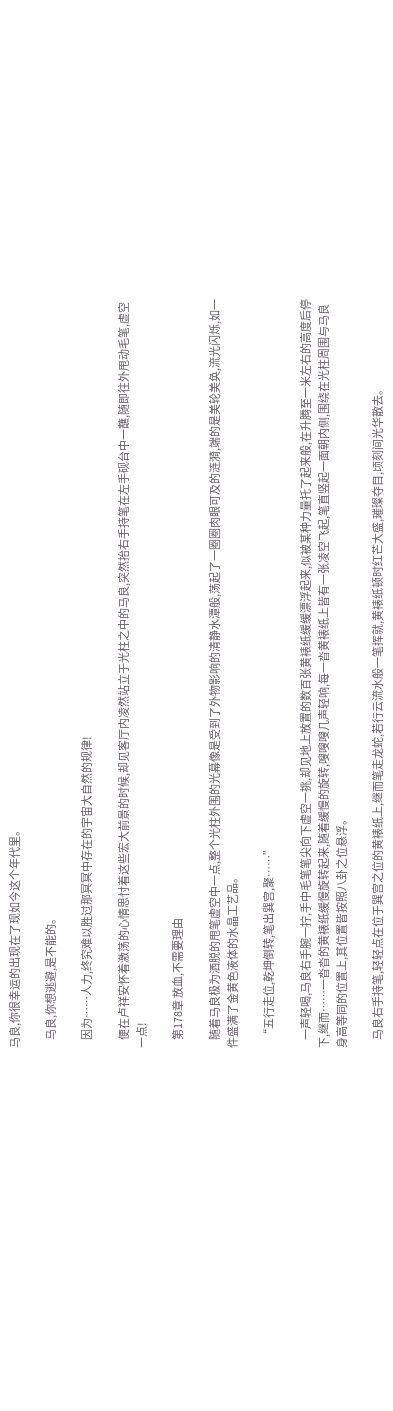马良,你很幸运的出现在了现如今这个年代里。

    马良,你想逃避,是不能的。

    因为……人力,终究难以胜过那冥冥中存在的宇宙大自然的规律!

    便在卢祥安怀着激荡的心情思忖着这些宏大前景的时候,却见客厅内凌然站立于光柱之中的马良,突然抬右手持笔在左手砚台中一蘸,随即往外甩动毛笔,虚空一点!

    第178章 放血,不需要理由

    随着马良极为洒脱的甩笔虚空中一点,整个光柱外围的光幕像是受到了外物影响的清静水潭般,荡起了一圈圈肉眼可及的涟漪,端的是美轮美奂,流光闪烁,如一件盛满了金黄色液体的水晶工艺品。

    “五行走位,乾坤倒转,笔出巽宫,聚……”

    一声轻喝,马良右手腕一拧,手中毛笔笔尖向下虚空一挑,却见地上放置的数百张黄裱纸缓缓漂浮起来,似被某种力量托了起来般,在升腾至一米左右的高度后停下,继而……一沓沓的黄裱纸缓慢旋转起来,随着缓慢的旋转,嗖嗖嗖几声轻响,每一沓黄裱纸上皆有一张凌空飞起,笔直竖起一面朝内侧,围绕在光柱周围与马良身高等同的位置上,其位置皆按照八卦之位悬浮。

    马良右手持笔,轻轻点在位于巽宫之位的黄裱纸上,继而笔走龙蛇,若行云流水般一笔挥就,黄裱纸顿时红芒大盛,璀璨夺目,顷刻间光华散去。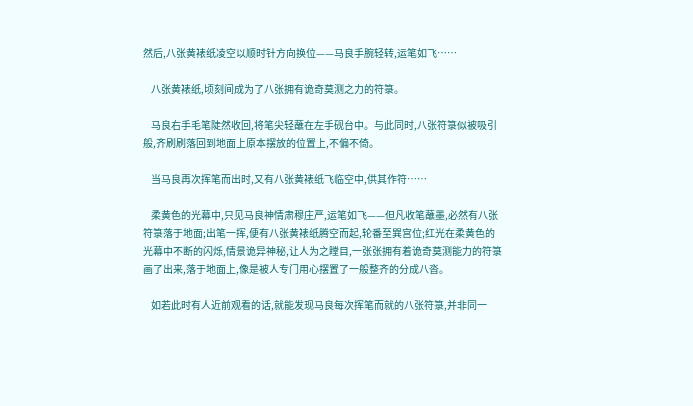然后,八张黄裱纸凌空以顺时针方向换位——马良手腕轻转,运笔如飞……

    八张黄裱纸,顷刻间成为了八张拥有诡奇莫测之力的符箓。

    马良右手毛笔陡然收回,将笔尖轻蘸在左手砚台中。与此同时,八张符箓似被吸引般,齐刷刷落回到地面上原本摆放的位置上,不偏不倚。

    当马良再次挥笔而出时,又有八张黄裱纸飞临空中,供其作符……

    柔黄色的光幕中,只见马良神情肃穆庄严,运笔如飞——但凡收笔蘸墨,必然有八张符箓落于地面;出笔一挥,便有八张黄裱纸腾空而起,轮番至巽宫位;红光在柔黄色的光幕中不断的闪烁,情景诡异神秘,让人为之瞠目,一张张拥有着诡奇莫测能力的符箓画了出来,落于地面上,像是被人专门用心摆置了一般整齐的分成八沓。

    如若此时有人近前观看的话,就能发现马良每次挥笔而就的八张符箓,并非同一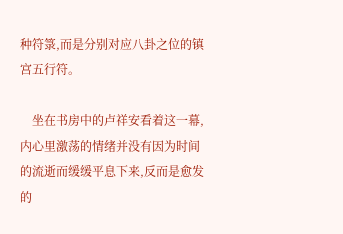种符箓,而是分别对应八卦之位的镇宫五行符。

    坐在书房中的卢祥安看着这一幕,内心里激荡的情绪并没有因为时间的流逝而缓缓平息下来,反而是愈发的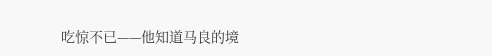吃惊不已——他知道马良的境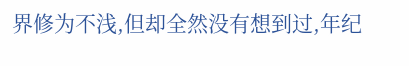界修为不浅,但却全然没有想到过,年纪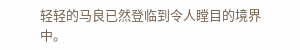轻轻的马良已然登临到令人瞠目的境界中。